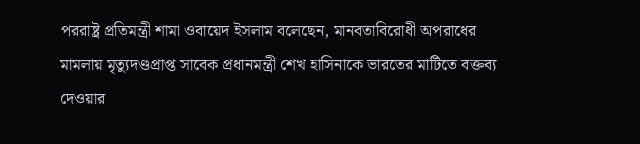পররাষ্ট্র প্রতিমন্ত্রী শামা ওবায়েদ ইসলাম বলেছেন, মানবতাবিরোধী অপরাধের মামলায় মৃত্যুদণ্ডপ্রাপ্ত সাবেক প্রধানমন্ত্রী শেখ হাসিনাকে ভারতের মাটিতে বক্তব্য দেওয়ার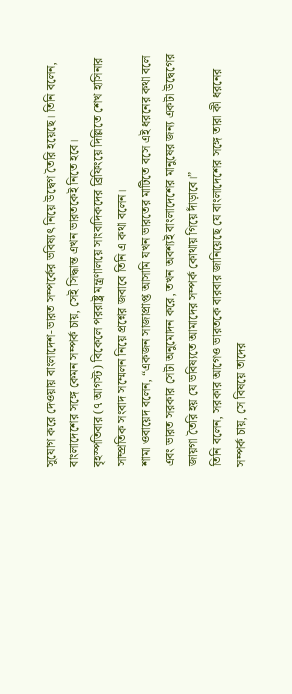সুযোগ করে দেওয়ায় বাংলাদেশ-ভারত সম্পর্কের ভবিষ্যৎ নিয়ে উদ্বেগ তৈরি হয়েছে। তিনি বলেন, বাংলাদেশের সঙ্গে কেমন সম্পর্ক চায়, সেই সিদ্ধান্ত এখন ভারতকেই নিতে হবে।
বৃহস্পতিবার (৭ আগস্ট) বিকেলে পররাষ্ট্র মন্ত্রণালয়ে সাংবাদিকদের ব্রিফিংয়ে দিল্লিতে শেখ হাসিনার সাম্প্রতিক সংবাদ সম্মেলন নিয়ে প্রশ্নের জবাবে তিনি এ কথা বলেন।
শামা ওবায়েদ বলেন, “একজন সাজাপ্রাপ্ত আসামি যখন ভারতের মাটিতে বসে এই ধরনের কথা বলে এবং ভারত সরকার সেটা অনুমোদন করে, তখন অবশ্যই বাংলাদেশের মানুষের জন্য একটা উদ্বেগের জায়গা তৈরি হয় যে ভবিষ্যতে আমাদের সম্পর্ক কোথায় গিয়ে দাঁড়াবে।”
তিনি বলেন, সরকার আগেও ভারতকে বারবার জানিয়েছে যে বাংলাদেশের সঙ্গে তারা কী ধরনের সম্পর্ক চায়, সে বিষয়ে তাদের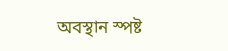অবস্থান স্পষ্ট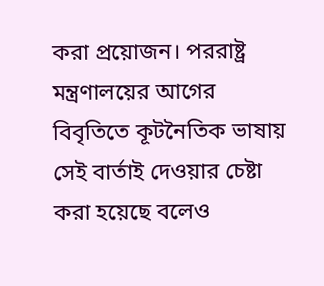করা প্রয়োজন। পররাষ্ট্র মন্ত্রণালয়ের আগের বিবৃতিতে কূটনৈতিক ভাষায় সেই বার্তাই দেওয়ার চেষ্টা করা হয়েছে বলেও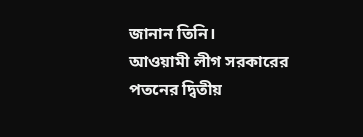জানান তিনি।
আওয়ামী লীগ সরকারের পতনের দ্বিতীয়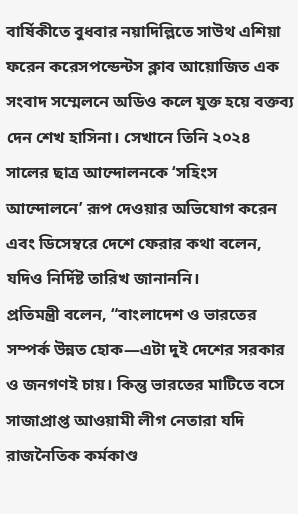বার্ষিকীতে বুধবার নয়াদিল্লিতে সাউথ এশিয়া ফরেন করেসপন্ডেন্টস ক্লাব আয়োজিত এক সংবাদ সম্মেলনে অডিও কলে যুক্ত হয়ে বক্তব্য দেন শেখ হাসিনা। সেখানে তিনি ২০২৪ সালের ছাত্র আন্দোলনকে ‘সহিংস আন্দোলনে’ রূপ দেওয়ার অভিযোগ করেন এবং ডিসেম্বরে দেশে ফেরার কথা বলেন, যদিও নির্দিষ্ট তারিখ জানাননি।
প্রতিমন্ত্রী বলেন, “বাংলাদেশ ও ভারতের সম্পর্ক উন্নত হোক—এটা দুই দেশের সরকার ও জনগণই চায়। কিন্তু ভারতের মাটিতে বসে সাজাপ্রাপ্ত আওয়ামী লীগ নেতারা যদি রাজনৈতিক কর্মকাণ্ড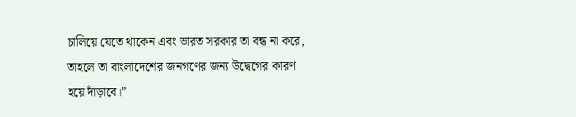চালিয়ে যেতে থাকেন এবং ভারত সরকার তা বন্ধ না করে, তাহলে তা বাংলাদেশের জনগণের জন্য উদ্বেগের কারণ হয়ে দাঁড়াবে।”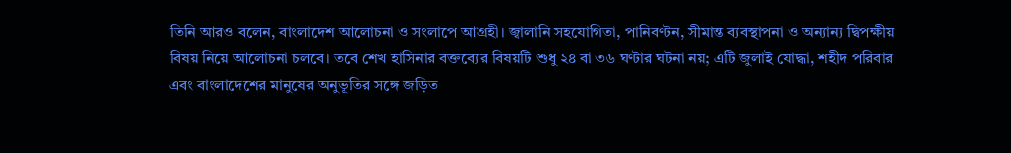তিনি আরও বলেন, বাংলাদেশ আলোচনা ও সংলাপে আগ্রহী। জ্বালানি সহযোগিতা, পানিবণ্টন, সীমান্ত ব্যবস্থাপনা ও অন্যান্য দ্বিপক্ষীয় বিষয় নিয়ে আলোচনা চলবে। তবে শেখ হাসিনার বক্তব্যের বিষয়টি শুধু ২৪ বা ৩৬ ঘণ্টার ঘটনা নয়; এটি জুলাই যোদ্ধা, শহীদ পরিবার এবং বাংলাদেশের মানুষের অনুভূতির সঙ্গে জড়িত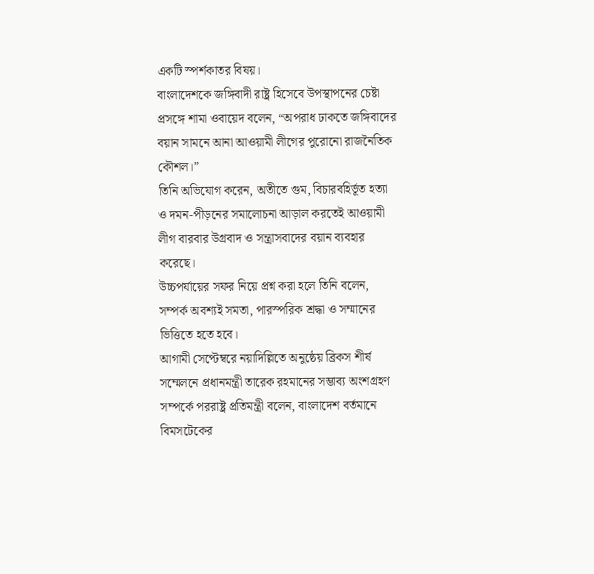একটি স্পর্শকাতর বিষয়।
বাংলাদেশকে জঙ্গিবাদী রাষ্ট্র হিসেবে উপস্থাপনের চেষ্টা প্রসঙ্গে শামা ওবায়েদ বলেন, “অপরাধ ঢাকতে জঙ্গিবাদের বয়ান সামনে আনা আওয়ামী লীগের পুরোনো রাজনৈতিক কৌশল।”
তিনি অভিযোগ করেন, অতীতে গুম, বিচারবহির্ভূত হত্যা ও দমন-পীড়নের সমালোচনা আড়াল করতেই আওয়ামী লীগ বারবার উগ্রবাদ ও সন্ত্রাসবাদের বয়ান ব্যবহার করেছে।
উচ্চপর্যায়ের সফর নিয়ে প্রশ্ন করা হলে তিনি বলেন, সম্পর্ক অবশ্যই সমতা, পারস্পরিক শ্রদ্ধা ও সম্মানের ভিত্তিতে হতে হবে।
আগামী সেপ্টেম্বরে নয়াদিল্লিতে অনুষ্ঠেয় ব্রিকস শীর্ষ সম্মেলনে প্রধানমন্ত্রী তারেক রহমানের সম্ভাব্য অংশগ্রহণ সম্পর্কে পররাষ্ট্র প্রতিমন্ত্রী বলেন, বাংলাদেশ বর্তমানে বিমসটেকের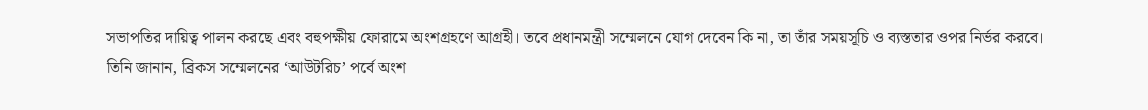সভাপতির দায়িত্ব পালন করছে এবং বহুপক্ষীয় ফোরামে অংশগ্রহণে আগ্রহী। তবে প্রধানমন্ত্রী সম্মেলনে যোগ দেবেন কি না, তা তাঁর সময়সূচি ও ব্যস্ততার ওপর নির্ভর করবে।
তিনি জানান, ব্রিকস সম্মেলনের ‘আউটরিচ’ পর্বে অংশ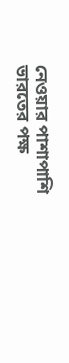নেওয়ার পাশাপাশি ভারতের পক্ষ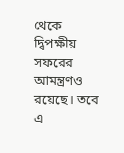থেকে দ্বিপক্ষীয় সফরের আমন্ত্রণও রয়েছে। তবে এ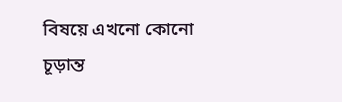বিষয়ে এখনো কোনো চূড়ান্ত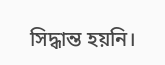সিদ্ধান্ত হয়নি।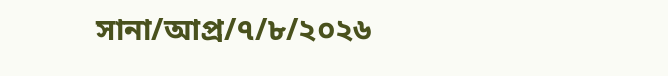সানা/আপ্র/৭/৮/২০২৬